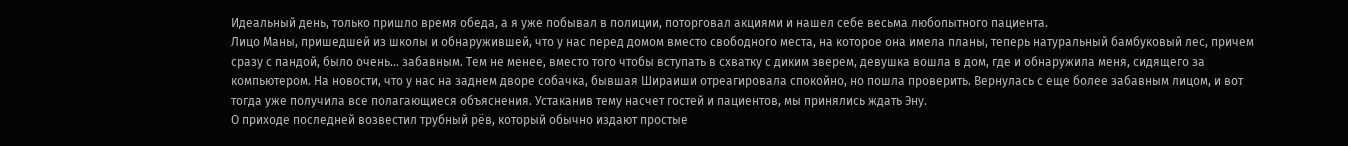Идеальный день, только пришло время обеда, а я уже побывал в полиции, поторговал акциями и нашел себе весьма любопытного пациента.
Лицо Маны, пришедшей из школы и обнаружившей, что у нас перед домом вместо свободного места, на которое она имела планы, теперь натуральный бамбуковый лес, причем сразу с пандой, было очень… забавным. Тем не менее, вместо того чтобы вступать в схватку с диким зверем, девушка вошла в дом, где и обнаружила меня, сидящего за компьютером. На новости, что у нас на заднем дворе собачка, бывшая Шираиши отреагировала спокойно, но пошла проверить. Вернулась с еще более забавным лицом, и вот тогда уже получила все полагающиеся объяснения. Устаканив тему насчет гостей и пациентов, мы принялись ждать Эну.
О приходе последней возвестил трубный рёв, который обычно издают простые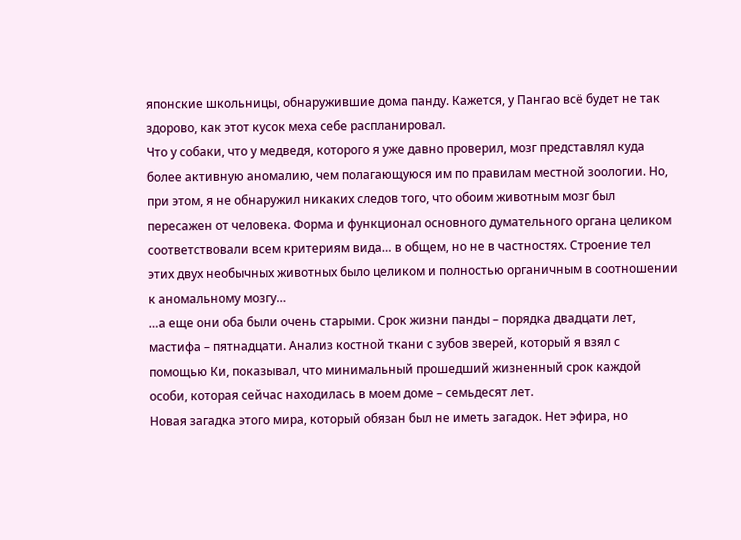японские школьницы, обнаружившие дома панду. Кажется, у Пангао всё будет не так здорово, как этот кусок меха себе распланировал.
Что у собаки, что у медведя, которого я уже давно проверил, мозг представлял куда более активную аномалию, чем полагающуюся им по правилам местной зоологии. Но, при этом, я не обнаружил никаких следов того, что обоим животным мозг был пересажен от человека. Форма и функционал основного думательного органа целиком соответствовали всем критериям вида… в общем, но не в частностях. Строение тел этих двух необычных животных было целиком и полностью органичным в соотношении к аномальному мозгу…
…а еще они оба были очень старыми. Срок жизни панды – порядка двадцати лет, мастифа – пятнадцати. Анализ костной ткани с зубов зверей, который я взял с помощью Ки, показывал, что минимальный прошедший жизненный срок каждой особи, которая сейчас находилась в моем доме – семьдесят лет.
Новая загадка этого мира, который обязан был не иметь загадок. Нет эфира, но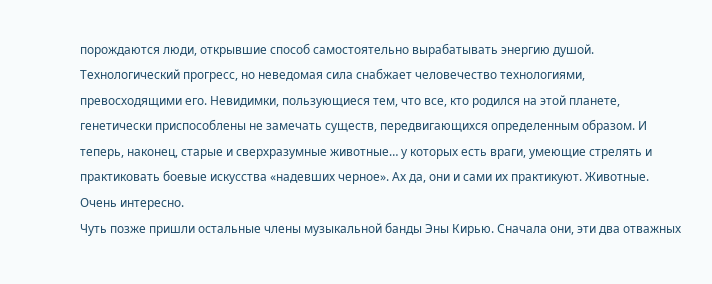порождаются люди, открывшие способ самостоятельно вырабатывать энергию душой. Технологический прогресс, но неведомая сила снабжает человечество технологиями, превосходящими его. Невидимки, пользующиеся тем, что все, кто родился на этой планете, генетически приспособлены не замечать существ, передвигающихся определенным образом. И теперь, наконец, старые и сверхразумные животные… у которых есть враги, умеющие стрелять и практиковать боевые искусства «надевших черное». Ах да, они и сами их практикуют. Животные. Очень интересно.
Чуть позже пришли остальные члены музыкальной банды Эны Кирью. Сначала они, эти два отважных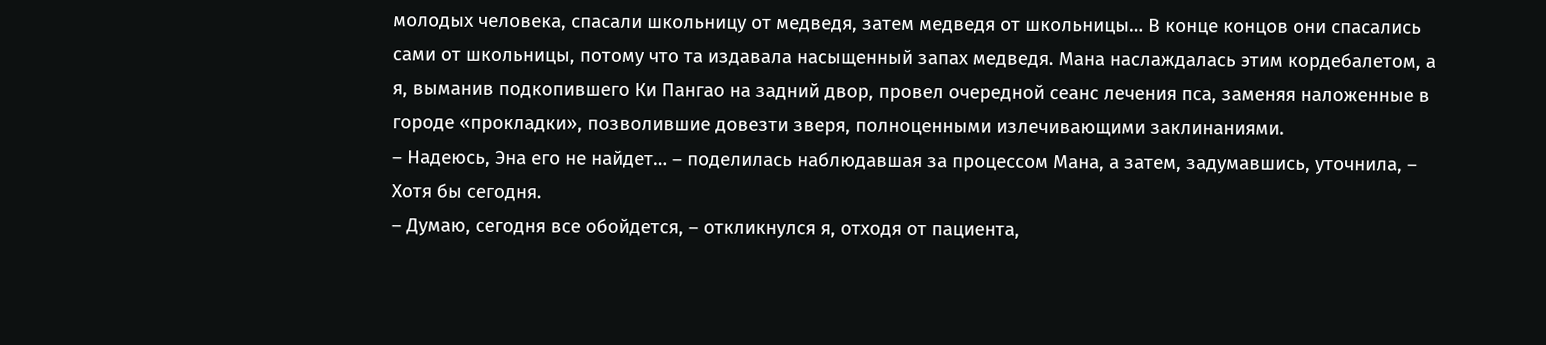молодых человека, спасали школьницу от медведя, затем медведя от школьницы… В конце концов они спасались сами от школьницы, потому что та издавала насыщенный запах медведя. Мана наслаждалась этим кордебалетом, а я, выманив подкопившего Ки Пангао на задний двор, провел очередной сеанс лечения пса, заменяя наложенные в городе «прокладки», позволившие довезти зверя, полноценными излечивающими заклинаниями.
– Надеюсь, Эна его не найдет… – поделилась наблюдавшая за процессом Мана, а затем, задумавшись, уточнила, – Хотя бы сегодня.
– Думаю, сегодня все обойдется, – откликнулся я, отходя от пациента,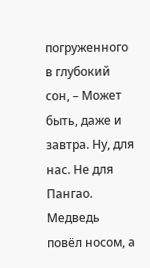погруженного в глубокий сон, – Может быть, даже и завтра. Ну, для нас. Не для Пангао.
Медведь повёл носом, а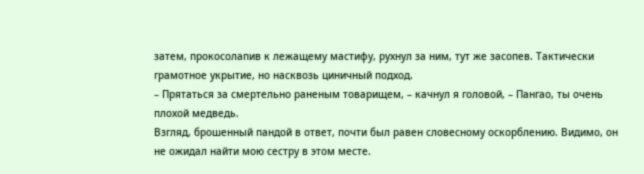затем, прокосолапив к лежащему мастифу, рухнул за ним, тут же засопев. Тактически грамотное укрытие, но насквозь циничный подход.
– Прятаться за смертельно раненым товарищем, – качнул я головой, – Пангао, ты очень плохой медведь.
Взгляд, брошенный пандой в ответ, почти был равен словесному оскорблению. Видимо, он не ожидал найти мою сестру в этом месте.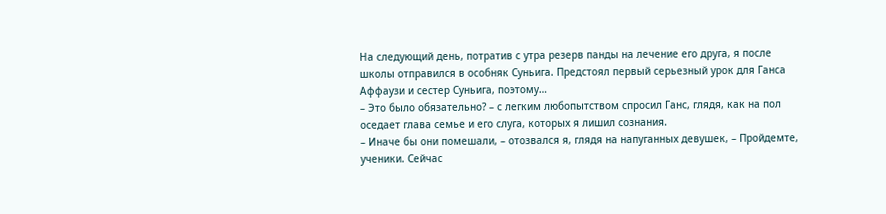На следующий день, потратив с утра резерв панды на лечение его друга, я после школы отправился в особняк Суньига. Предстоял первый серьезный урок для Ганса Аффаузи и сестер Суньига, поэтому…
– Это было обязательно? – с легким любопытством спросил Ганс, глядя, как на пол оседает глава семье и его слуга, которых я лишил сознания.
– Иначе бы они помешали, – отозвался я, глядя на напуганных девушек, – Пройдемте, ученики. Сейчас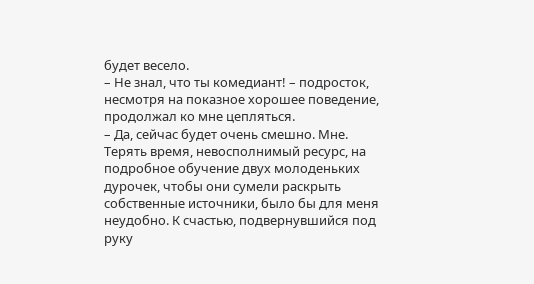будет весело.
– Не знал, что ты комедиант! – подросток, несмотря на показное хорошее поведение, продолжал ко мне цепляться.
– Да, сейчас будет очень смешно. Мне.
Терять время, невосполнимый ресурс, на подробное обучение двух молоденьких дурочек, чтобы они сумели раскрыть собственные источники, было бы для меня неудобно. К счастью, подвернувшийся под руку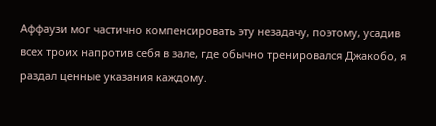Аффаузи мог частично компенсировать эту незадачу, поэтому, усадив всех троих напротив себя в зале, где обычно тренировался Джакобо, я раздал ценные указания каждому.